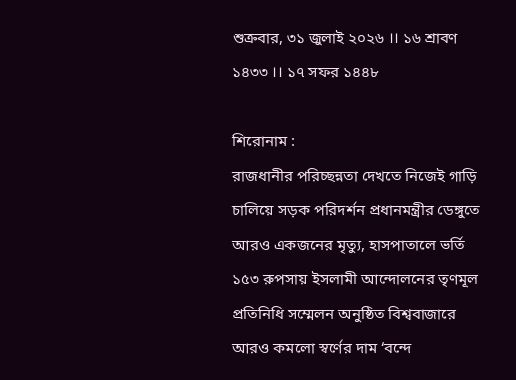শুক্রবার, ৩১ জুলাই ২০২৬ ।। ১৬ শ্রাবণ ১৪৩৩ ।। ১৭ সফর ১৪৪৮

শিরোনাম :
রাজধানীর পরিচ্ছন্নতা দেখতে নিজেই গাড়ি চালিয়ে সড়ক পরিদর্শন প্রধানমন্ত্রীর ডেঙ্গুতে আরও একজনের মৃত্যু, হাসপাতালে ভর্তি ১৫৩ রুপসায় ইসলামী আন্দোলনের তৃণমূল প্রতিনিধি সম্মেলন অনুষ্ঠিত বিশ্ববাজারে আরও কমলো স্বর্ণের দাম ‘বন্দে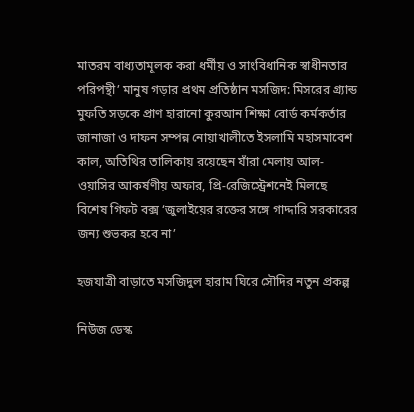মাতরম বাধ্যতামূলক করা ধর্মীয় ও সাংবিধানিক স্বাধীনতার পরিপন্থী’ মানুষ গড়ার প্রথম প্রতিষ্ঠান মসজিদ: মিসরের গ্র্যান্ড মুফতি সড়কে প্রাণ হারানো কুরআন শিক্ষা বোর্ড কর্মকর্তার জানাজা ও দাফন সম্পন্ন নোয়াখালীতে ইসলামি মহাসমাবেশ কাল, অতিথির তালিকায় রয়েছেন যাঁরা মেলায় আল-ওয়াসির আকর্ষণীয় অফার, প্রি-রেজিস্ট্রেশনেই মিলছে বিশেষ গিফট বক্স ‘জুলাইয়ের রক্তের সঙ্গে গাদ্দারি সরকারের জন্য শুভকর হবে না’

হজযাত্রী বাড়াতে মসজিদুল হারাম ঘিরে সৌদির নতুন প্রকল্প

নিউজ ডেস্ক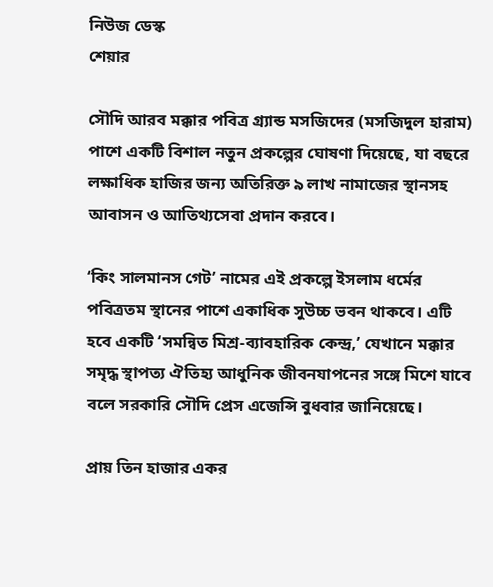নিউজ ডেস্ক
শেয়ার

সৌদি আরব মক্কার পবিত্র গ্র্যান্ড মসজিদের (মসজিদুল হারাম) পাশে একটি বিশাল নতুন প্রকল্পের ঘোষণা দিয়েছে, যা বছরে লক্ষাধিক হাজির জন্য অতিরিক্ত ৯ লাখ নামাজের স্থানসহ আবাসন ও আতিথ্যসেবা প্রদান করবে।

‘কিং সালমানস গেট’ নামের এই প্রকল্পে ইসলাম ধর্মের পবিত্রতম স্থানের পাশে একাধিক সুউচ্চ ভবন থাকবে। এটি হবে একটি ‘সমন্বিত মিশ্র-ব্যাবহারিক কেন্দ্র,’ যেখানে মক্কার সমৃদ্ধ স্থাপত্য ঐতিহ্য আধুনিক জীবনযাপনের সঙ্গে মিশে যাবে বলে সরকারি সৌদি প্রেস এজেন্সি বুধবার জানিয়েছে।

প্রায় তিন হাজার একর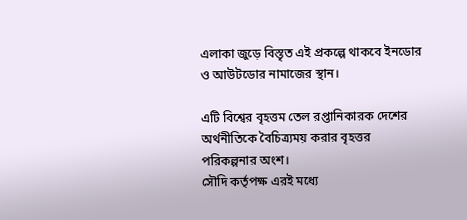এলাকা জুড়ে বিস্তৃত এই প্রকল্পে থাকবে ইনডোর ও আউটডোর নামাজের স্থান।

এটি বিশ্বের বৃহত্তম তেল রপ্তানিকারক দেশের অর্থনীতিকে বৈচিত্র্যময় করার বৃহত্তর পরিকল্পনার অংশ।
সৌদি কর্তৃপক্ষ এরই মধ্যে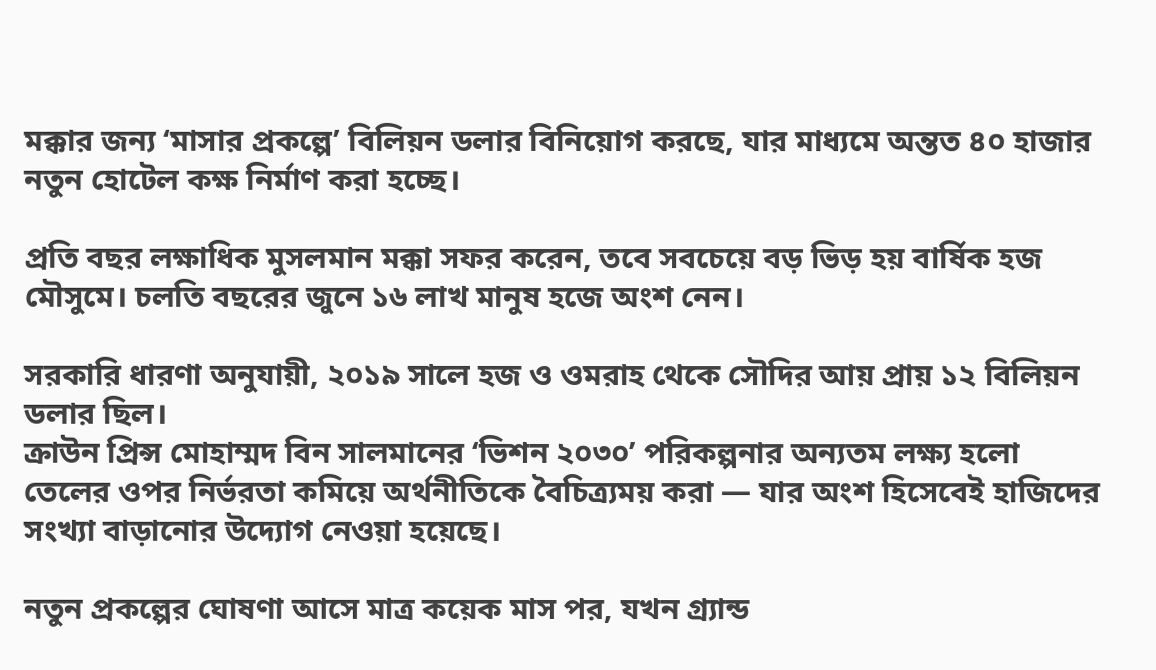মক্কার জন্য ‘মাসার প্রকল্পে’ বিলিয়ন ডলার বিনিয়োগ করছে, যার মাধ্যমে অন্তত ৪০ হাজার নতুন হোটেল কক্ষ নির্মাণ করা হচ্ছে।

প্রতি বছর লক্ষাধিক মুসলমান মক্কা সফর করেন, তবে সবচেয়ে বড় ভিড় হয় বার্ষিক হজ মৌসুমে। চলতি বছরের জুনে ১৬ লাখ মানুষ হজে অংশ নেন।

সরকারি ধারণা অনুযায়ী, ২০১৯ সালে হজ ও ওমরাহ থেকে সৌদির আয় প্রায় ১২ বিলিয়ন ডলার ছিল।
ক্রাউন প্রিন্স মোহাম্মদ বিন সালমানের ‘ভিশন ২০৩০’ পরিকল্পনার অন্যতম লক্ষ্য হলো তেলের ওপর নির্ভরতা কমিয়ে অর্থনীতিকে বৈচিত্র্যময় করা — যার অংশ হিসেবেই হাজিদের সংখ্যা বাড়ানোর উদ্যোগ নেওয়া হয়েছে।

নতুন প্রকল্পের ঘোষণা আসে মাত্র কয়েক মাস পর, যখন গ্র্যান্ড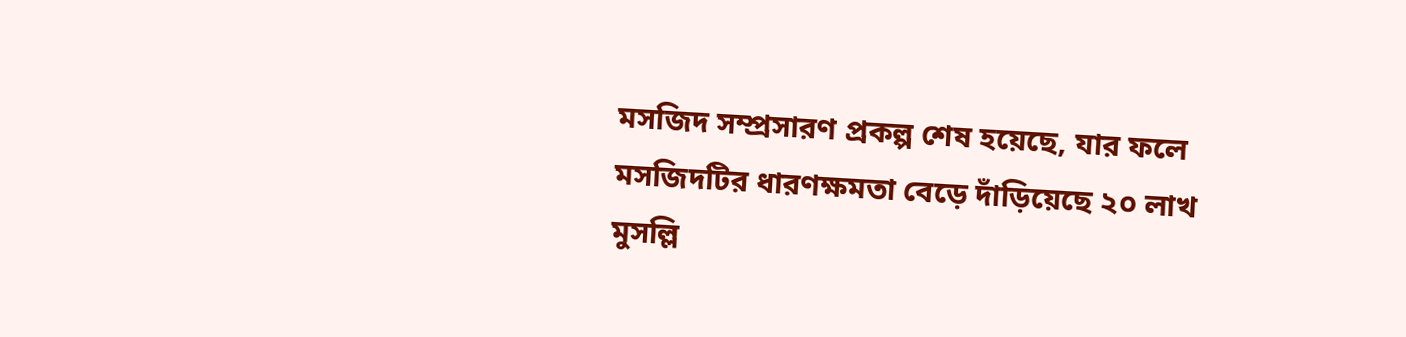মসজিদ সম্প্রসারণ প্রকল্প শেষ হয়েছে, যার ফলে মসজিদটির ধারণক্ষমতা বেড়ে দাঁড়িয়েছে ২০ লাখ মুসল্লি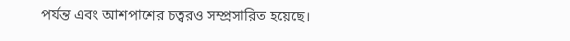পর্যন্ত এবং আশপাশের চত্বরও সম্প্রসারিত হয়েছে।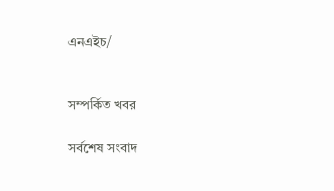এনএইচ/


সম্পর্কিত খবর

সর্বশেষ সংবাদ